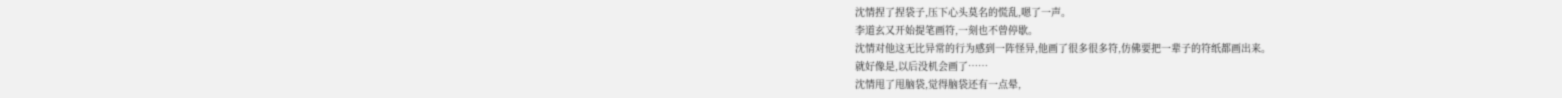沈情捏了捏袋子,压下心头莫名的慌乱,嗯了一声。
李道玄又开始提笔画符,一刻也不曾停歇。
沈情对他这无比异常的行为感到一阵怪异,他画了很多很多符,仿佛要把一辈子的符纸都画出来。
就好像是,以后没机会画了……
沈情甩了甩脑袋,觉得脑袋还有一点晕,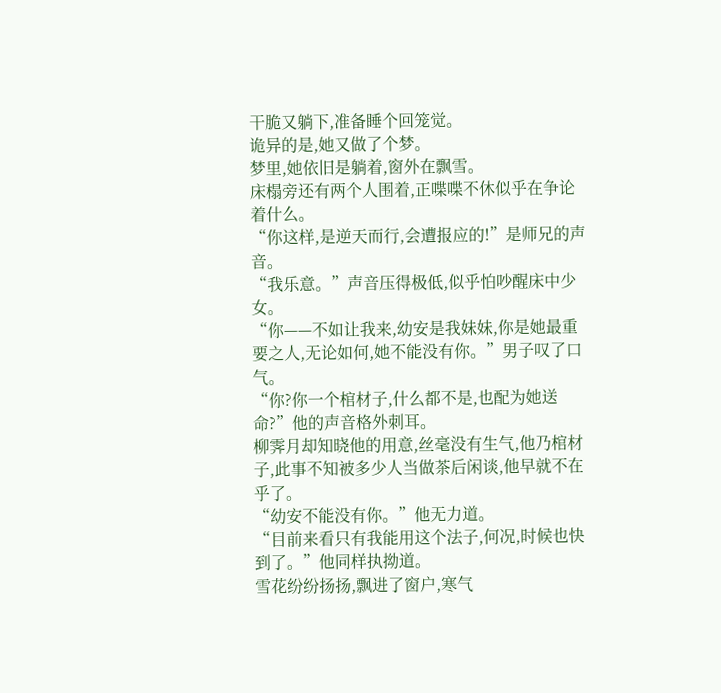干脆又躺下,准备睡个回笼觉。
诡异的是,她又做了个梦。
梦里,她依旧是躺着,窗外在飘雪。
床榻旁还有两个人围着,正喋喋不休似乎在争论着什么。
“你这样,是逆天而行,会遭报应的!”是师兄的声音。
“我乐意。”声音压得极低,似乎怕吵醒床中少女。
“你——不如让我来,幼安是我妹妹,你是她最重要之人,无论如何,她不能没有你。”男子叹了口气。
“你?你一个棺材子,什么都不是,也配为她送命?”他的声音格外刺耳。
柳霁月却知晓他的用意,丝毫没有生气,他乃棺材子,此事不知被多少人当做茶后闲谈,他早就不在乎了。
“幼安不能没有你。”他无力道。
“目前来看只有我能用这个法子,何况,时候也快到了。”他同样执拗道。
雪花纷纷扬扬,飘进了窗户,寒气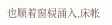也顺着窗棂涌入,床帐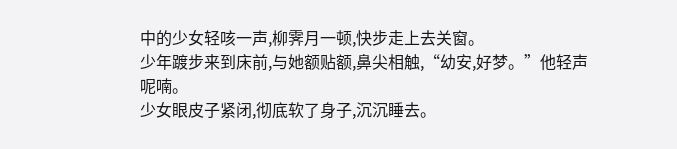中的少女轻咳一声,柳霁月一顿,快步走上去关窗。
少年踱步来到床前,与她额贴额,鼻尖相触,“幼安,好梦。”他轻声呢喃。
少女眼皮子紧闭,彻底软了身子,沉沉睡去。